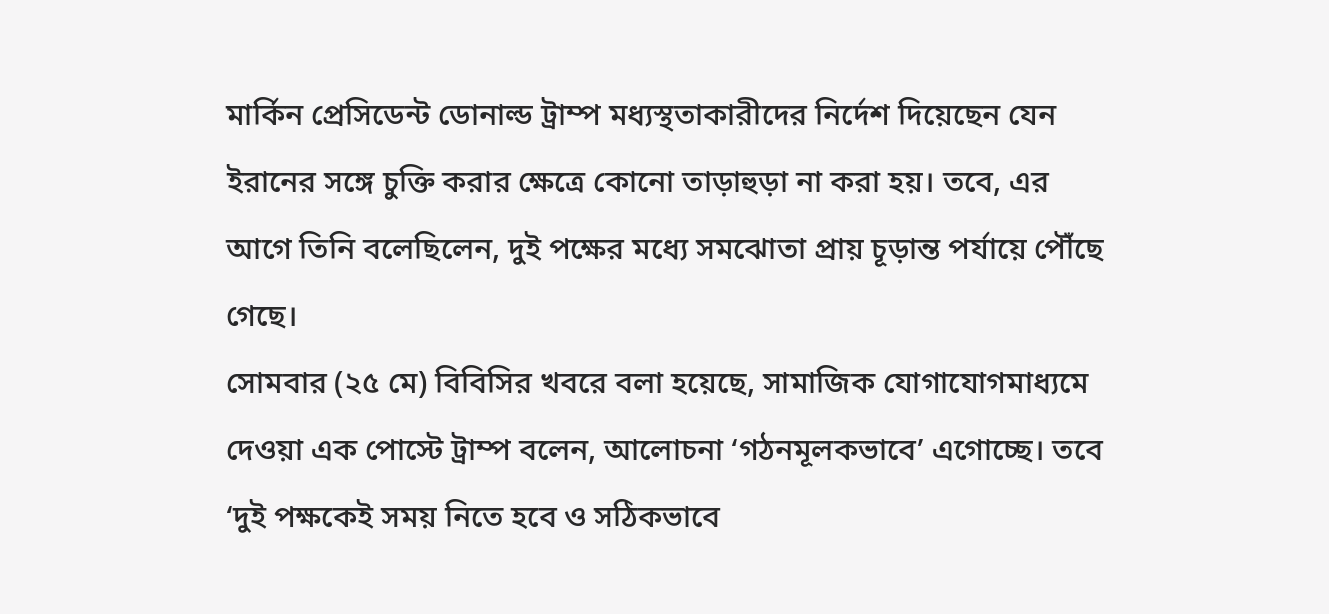মার্কিন প্রেসিডেন্ট ডোনাল্ড ট্রাম্প মধ্যস্থতাকারীদের নির্দেশ দিয়েছেন যেন ইরানের সঙ্গে চুক্তি করার ক্ষেত্রে কোনো তাড়াহুড়া না করা হয়। তবে, এর আগে তিনি বলেছিলেন, দুই পক্ষের মধ্যে সমঝোতা প্রায় চূড়ান্ত পর্যায়ে পৌঁছে গেছে।
সোমবার (২৫ মে) বিবিসির খবরে বলা হয়েছে, সামাজিক যোগাযোগমাধ্যমে দেওয়া এক পোস্টে ট্রাম্প বলেন, আলোচনা ‘গঠনমূলকভাবে’ এগোচ্ছে। তবে ‘দুই পক্ষকেই সময় নিতে হবে ও সঠিকভাবে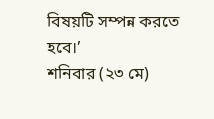বিষয়টি সম্পন্ন করতে হবে।’
শনিবার (২৩ মে)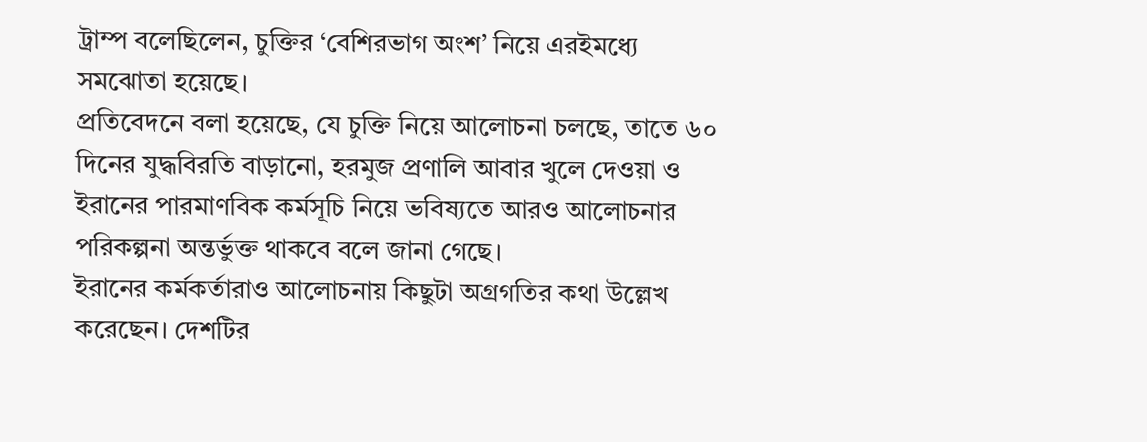ট্রাম্প বলেছিলেন, চুক্তির ‘বেশিরভাগ অংশ’ নিয়ে এরইমধ্যে সমঝোতা হয়েছে।
প্রতিবেদনে বলা হয়েছে, যে চুক্তি নিয়ে আলোচনা চলছে, তাতে ৬০ দিনের যুদ্ধবিরতি বাড়ানো, হরমুজ প্রণালি আবার খুলে দেওয়া ও ইরানের পারমাণবিক কর্মসূচি নিয়ে ভবিষ্যতে আরও আলোচনার পরিকল্পনা অন্তর্ভুক্ত থাকবে বলে জানা গেছে।
ইরানের কর্মকর্তারাও আলোচনায় কিছুটা অগ্রগতির কথা উল্লেখ করেছেন। দেশটির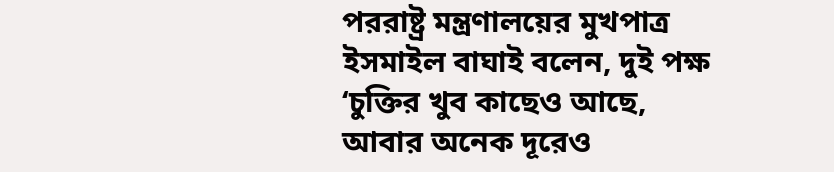পররাষ্ট্র মন্ত্রণালয়ের মুখপাত্র ইসমাইল বাঘাই বলেন, দুই পক্ষ ‘চুক্তির খুব কাছেও আছে, আবার অনেক দূরেও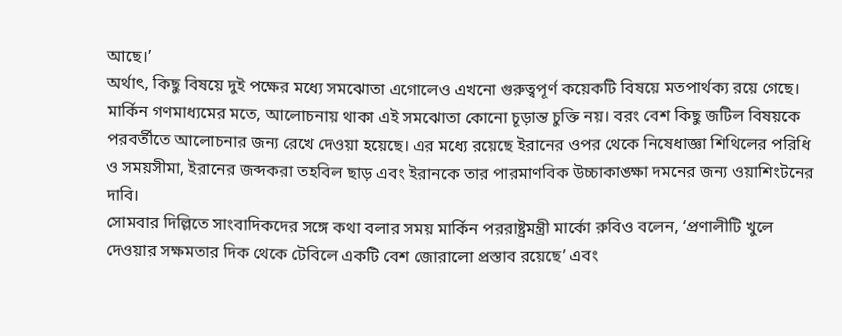আছে।’
অর্থাৎ, কিছু বিষয়ে দুই পক্ষের মধ্যে সমঝোতা এগোলেও এখনো গুরুত্বপূর্ণ কয়েকটি বিষয়ে মতপার্থক্য রয়ে গেছে।
মার্কিন গণমাধ্যমের মতে, আলোচনায় থাকা এই সমঝোতা কোনো চূড়ান্ত চুক্তি নয়। বরং বেশ কিছু জটিল বিষয়কে পরবর্তীতে আলোচনার জন্য রেখে দেওয়া হয়েছে। এর মধ্যে রয়েছে ইরানের ওপর থেকে নিষেধাজ্ঞা শিথিলের পরিধি ও সময়সীমা, ইরানের জব্দকরা তহবিল ছাড় এবং ইরানকে তার পারমাণবিক উচ্চাকাঙ্ক্ষা দমনের জন্য ওয়াশিংটনের দাবি।
সোমবার দিল্লিতে সাংবাদিকদের সঙ্গে কথা বলার সময় মার্কিন পররাষ্ট্রমন্ত্রী মার্কো রুবিও বলেন, ‘প্রণালীটি খুলে দেওয়ার সক্ষমতার দিক থেকে টেবিলে একটি বেশ জোরালো প্রস্তাব রয়েছে’ এবং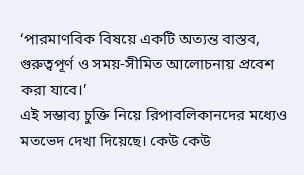‘পারমাণবিক বিষয়ে একটি অত্যন্ত বাস্তব, গুরুত্বপূর্ণ ও সময়-সীমিত আলোচনায় প্রবেশ করা যাবে।’
এই সম্ভাব্য চুক্তি নিয়ে রিপাবলিকানদের মধ্যেও মতভেদ দেখা দিয়েছে। কেউ কেউ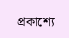প্রকাশ্যে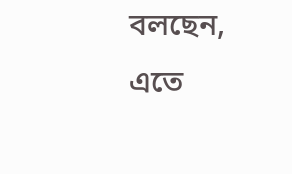বলছেন, এতে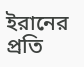ইরানের প্রতি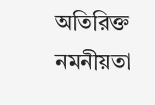অতিরিক্ত নমনীয়তা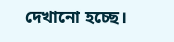দেখানো হচ্ছে।